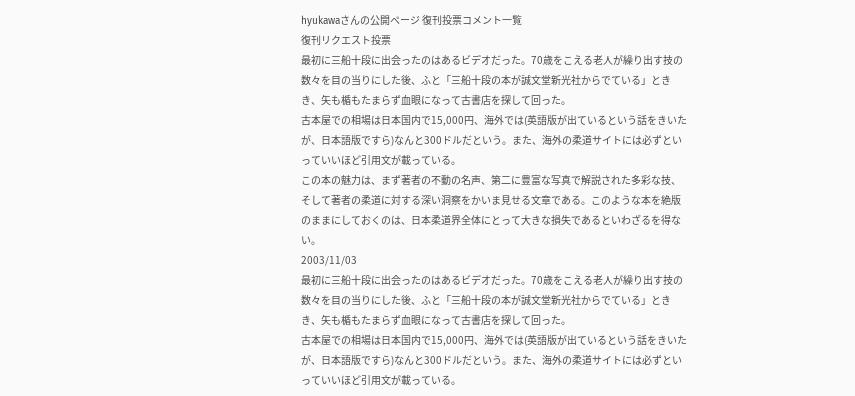hyukawaさんの公開ページ 復刊投票コメント一覧
復刊リクエスト投票
最初に三船十段に出会ったのはあるビデオだった。70歳をこえる老人が繰り出す技の数々を目の当りにした後、ふと「三船十段の本が誠文堂新光社からでている」ときき、矢も楯もたまらず血眼になって古書店を探して回った。
古本屋での相場は日本国内で15,000円、海外では(英語版が出ているという話をきいたが、日本語版ですら)なんと300ドルだという。また、海外の柔道サイトには必ずといっていいほど引用文が載っている。
この本の魅力は、まず著者の不動の名声、第二に豊富な写真で解説された多彩な技、そして著者の柔道に対する深い洞察をかいま見せる文章である。このような本を絶版のままにしておくのは、日本柔道界全体にとって大きな損失であるといわざるを得ない。
2003/11/03
最初に三船十段に出会ったのはあるビデオだった。70歳をこえる老人が繰り出す技の数々を目の当りにした後、ふと「三船十段の本が誠文堂新光社からでている」ときき、矢も楯もたまらず血眼になって古書店を探して回った。
古本屋での相場は日本国内で15,000円、海外では(英語版が出ているという話をきいたが、日本語版ですら)なんと300ドルだという。また、海外の柔道サイトには必ずといっていいほど引用文が載っている。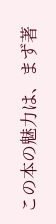この本の魅力は、まず著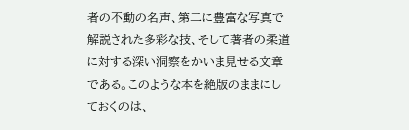者の不動の名声、第二に豊富な写真で解説された多彩な技、そして著者の柔道に対する深い洞察をかいま見せる文章である。このような本を絶版のままにしておくのは、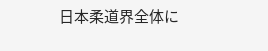日本柔道界全体に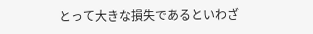とって大きな損失であるといわざ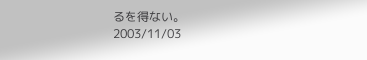るを得ない。
2003/11/03